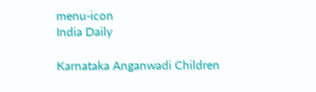menu-icon
India Daily

Karnataka Anganwadi Children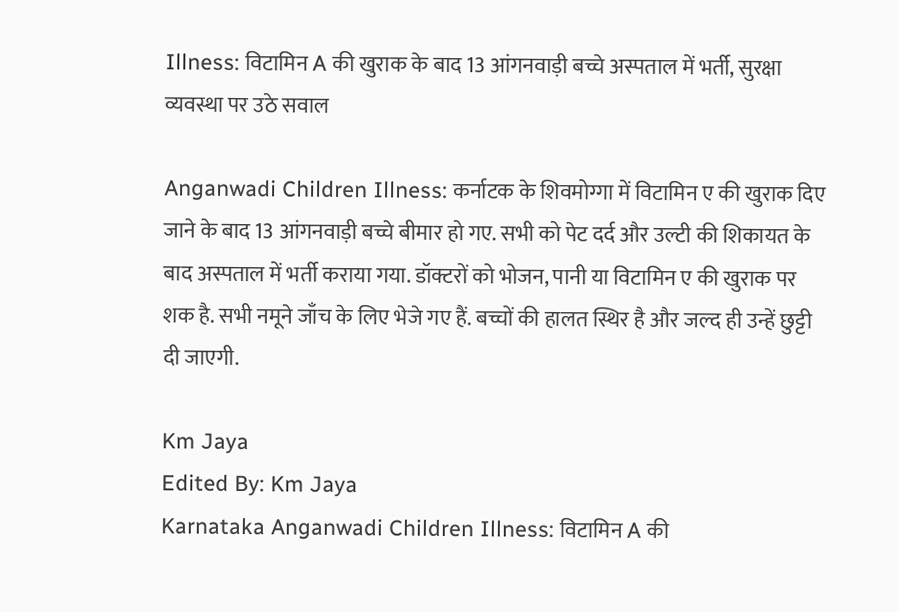Illness: विटामिन A की खुराक के बाद 13 आंगनवाड़ी बच्चे अस्पताल में भर्ती, सुरक्षा व्यवस्था पर उठे सवाल

Anganwadi Children Illness: कर्नाटक के शिवमोग्गा में विटामिन ए की खुराक दिए जाने के बाद 13 आंगनवाड़ी बच्चे बीमार हो गए. सभी को पेट दर्द और उल्टी की शिकायत के बाद अस्पताल में भर्ती कराया गया. डॉक्टरों को भोजन, पानी या विटामिन ए की खुराक पर शक है. सभी नमूने जाँच के लिए भेजे गए हैं. बच्चों की हालत स्थिर है और जल्द ही उन्हें छुट्टी दी जाएगी.

Km Jaya
Edited By: Km Jaya
Karnataka Anganwadi Children Illness: विटामिन A की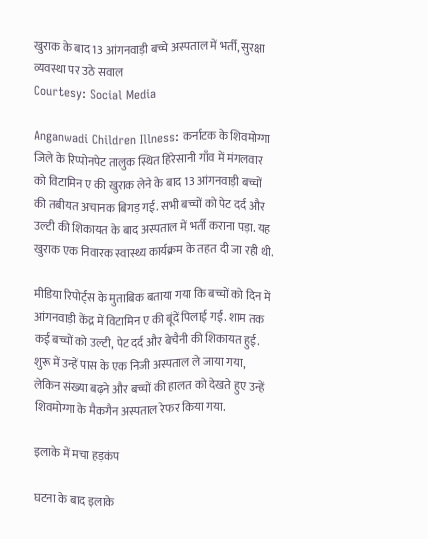खुराक के बाद 13 आंगनवाड़ी बच्चे अस्पताल में भर्ती, सुरक्षा व्यवस्था पर उठे सवाल
Courtesy: Social Media

Anganwadi Children Illness: कर्नाटक के शिवमोग्गा जिले के रिप्पोनपेट तालुक स्थित हिरेसानी गाँव में मंगलवार को विटामिन ए की खुराक लेने के बाद 13 आंगनवाड़ी बच्चों की तबीयत अचानक बिगड़ गई. सभी बच्चों को पेट दर्द और उल्टी की शिकायत के बाद अस्पताल में भर्ती कराना पड़ा. यह खुराक एक निवारक स्वास्थ्य कार्यक्रम के तहत दी जा रही थी.

मीडिया रिपोर्ट्स के मुताबिक बताया गया कि बच्चों को दिन में आंगनवाड़ी केंद्र में विटामिन ए की बूंदें पिलाई गईं. शाम तक कई बच्चों को उल्टी, पेट दर्द और बेचैनी की शिकायत हुई. शुरू में उन्हें पास के एक निजी अस्पताल ले जाया गया, लेकिन संख्या बढ़ने और बच्चों की हालत को देखते हुए उन्हें शिवमोग्गा के मैकगैन अस्पताल रेफर किया गया.

इलाके में मचा हड़कंप

घटना के बाद इलाके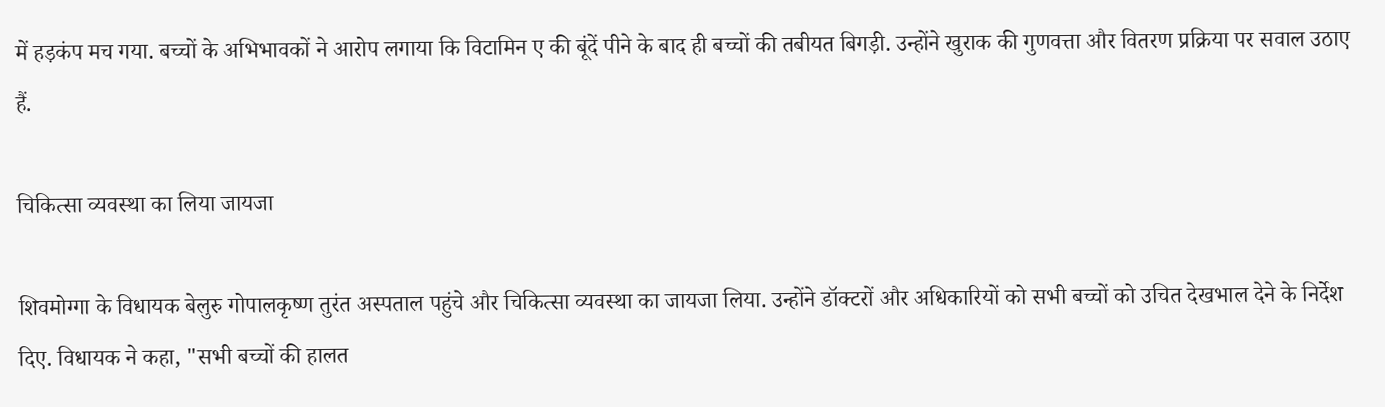में हड़कंप मच गया. बच्चों के अभिभावकों ने आरोप लगाया कि विटामिन ए की बूंदें पीने के बाद ही बच्चों की तबीयत बिगड़ी. उन्होंने खुराक की गुणवत्ता और वितरण प्रक्रिया पर सवाल उठाए हैं.

चिकित्सा व्यवस्था का लिया जायजा

शिवमोग्गा के विधायक बेलुरु गोपालकृष्ण तुरंत अस्पताल पहुंचे और चिकित्सा व्यवस्था का जायजा लिया. उन्होंने डॉक्टरों और अधिकारियों को सभी बच्चों को उचित देखभाल देने के निर्देश दिए. विधायक ने कहा, "सभी बच्चों की हालत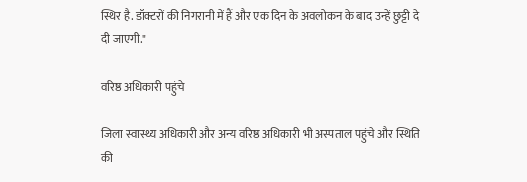स्थिर है. डॉक्टरों की निगरानी में हैं और एक दिन के अवलोकन के बाद उन्हें छुट्टी दे दी जाएगी."

वरिष्ठ अधिकारी पहुंचे

जिला स्वास्थ्य अधिकारी और अन्य वरिष्ठ अधिकारी भी अस्पताल पहुंचे और स्थिति की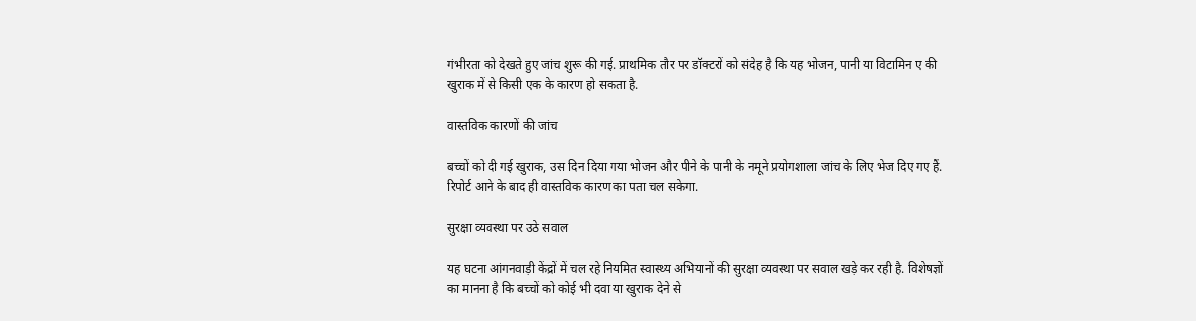गंभीरता को देखते हुए जांच शुरू की गई. प्राथमिक तौर पर डॉक्टरों को संदेह है कि यह भोजन, पानी या विटामिन ए की खुराक में से किसी एक के कारण हो सकता है.

वास्तविक कारणों की जांच

बच्चों को दी गई खुराक, उस दिन दिया गया भोजन और पीने के पानी के नमूने प्रयोगशाला जांच के लिए भेज दिए गए हैं. रिपोर्ट आने के बाद ही वास्तविक कारण का पता चल सकेगा.

सुरक्षा व्यवस्था पर उठे सवाल

यह घटना आंगनवाड़ी केंद्रों में चल रहे नियमित स्वास्थ्य अभियानों की सुरक्षा व्यवस्था पर सवाल खड़े कर रही है. विशेषज्ञों का मानना है कि बच्चों को कोई भी दवा या खुराक देने से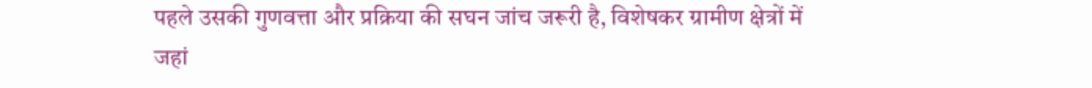पहले उसकी गुणवत्ता और प्रक्रिया की सघन जांच जरूरी है, विशेषकर ग्रामीण क्षेत्रों में जहां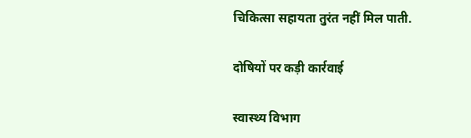चिकित्सा सहायता तुरंत नहीं मिल पाती.

दोषियों पर कड़ी कार्रवाई

स्वास्थ्य विभाग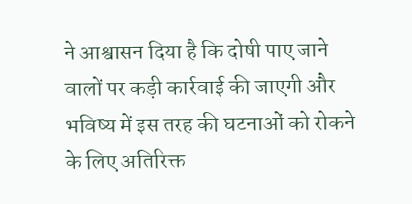ने आश्वासन दिया है कि दोषी पाए जाने वालों पर कड़ी कार्रवाई की जाएगी और भविष्य में इस तरह की घटनाओं को रोकने के लिए अतिरिक्त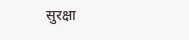सुरक्षा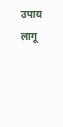उपाय लागू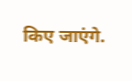किए जाएंगे.